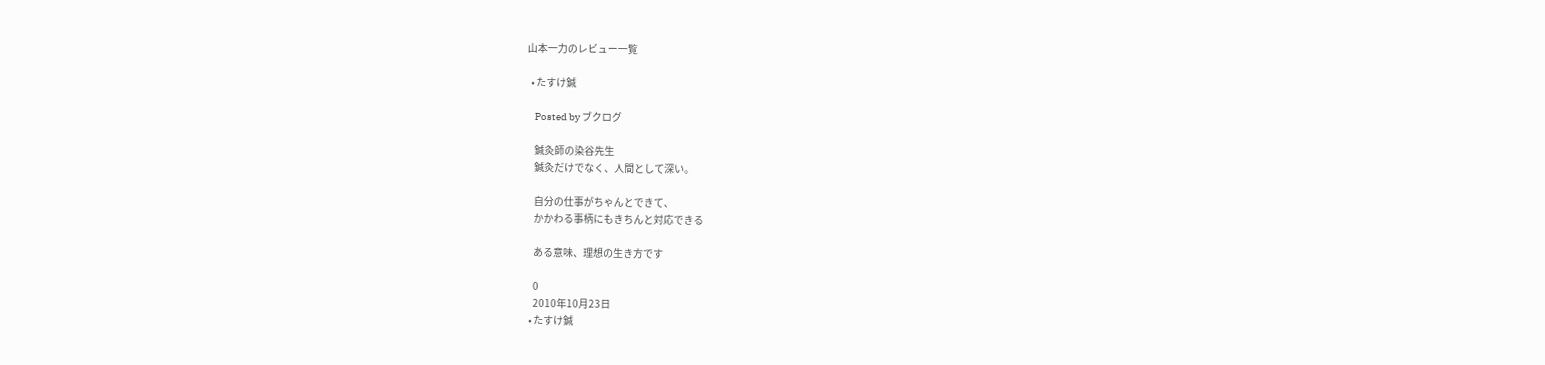山本一力のレビュー一覧

  • たすけ鍼

    Posted by ブクログ

    鍼灸師の染谷先生
    鍼灸だけでなく、人間として深い。

    自分の仕事がちゃんとできて、
    かかわる事柄にもきちんと対応できる

    ある意味、理想の生き方です

    0
    2010年10月23日
  • たすけ鍼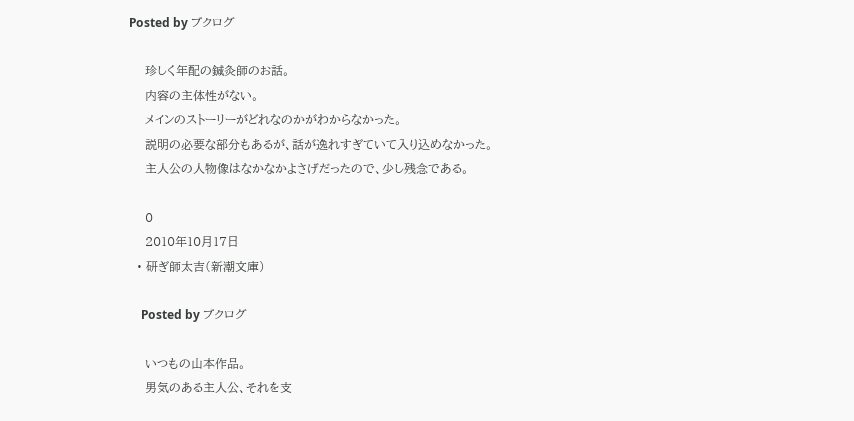Posted by ブクログ

    珍しく年配の鍼灸師のお話。
    内容の主体性がない。
    メインのストーリーがどれなのかがわからなかった。
    説明の必要な部分もあるが、話が逸れすぎていて入り込めなかった。
    主人公の人物像はなかなかよさげだったので、少し残念である。

    0
    2010年10月17日
  • 研ぎ師太吉(新潮文庫)

    Posted by ブクログ

    いつもの山本作品。
    男気のある主人公、それを支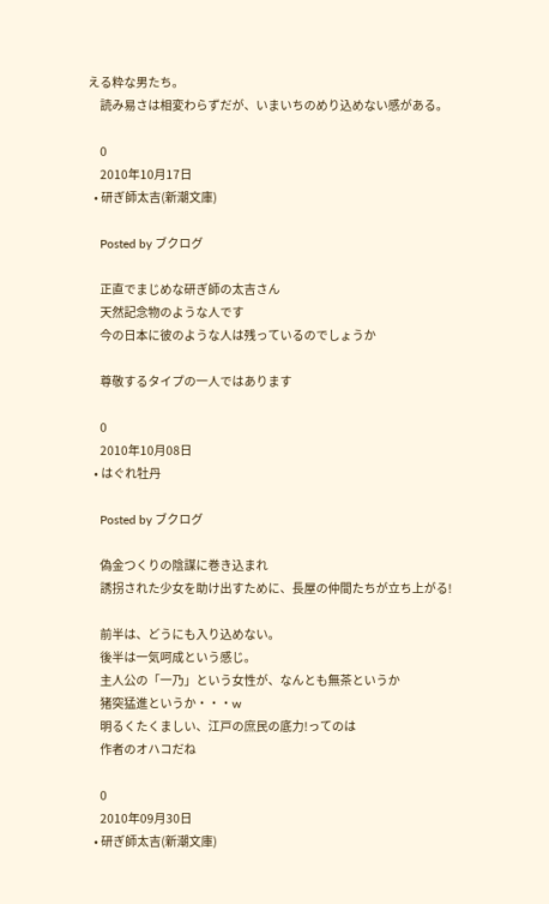える粋な男たち。
    読み易さは相変わらずだが、いまいちのめり込めない感がある。

    0
    2010年10月17日
  • 研ぎ師太吉(新潮文庫)

    Posted by ブクログ

    正直でまじめな研ぎ師の太吉さん
    天然記念物のような人です
    今の日本に彼のような人は残っているのでしょうか

    尊敬するタイプの一人ではあります

    0
    2010年10月08日
  • はぐれ牡丹

    Posted by ブクログ

    偽金つくりの陰謀に巻き込まれ
    誘拐された少女を助け出すために、長屋の仲間たちが立ち上がる!

    前半は、どうにも入り込めない。
    後半は一気呵成という感じ。
    主人公の「一乃」という女性が、なんとも無茶というか
    猪突猛進というか・・・w
    明るくたくましい、江戸の庶民の底力!ってのは
    作者のオハコだね

    0
    2010年09月30日
  • 研ぎ師太吉(新潮文庫)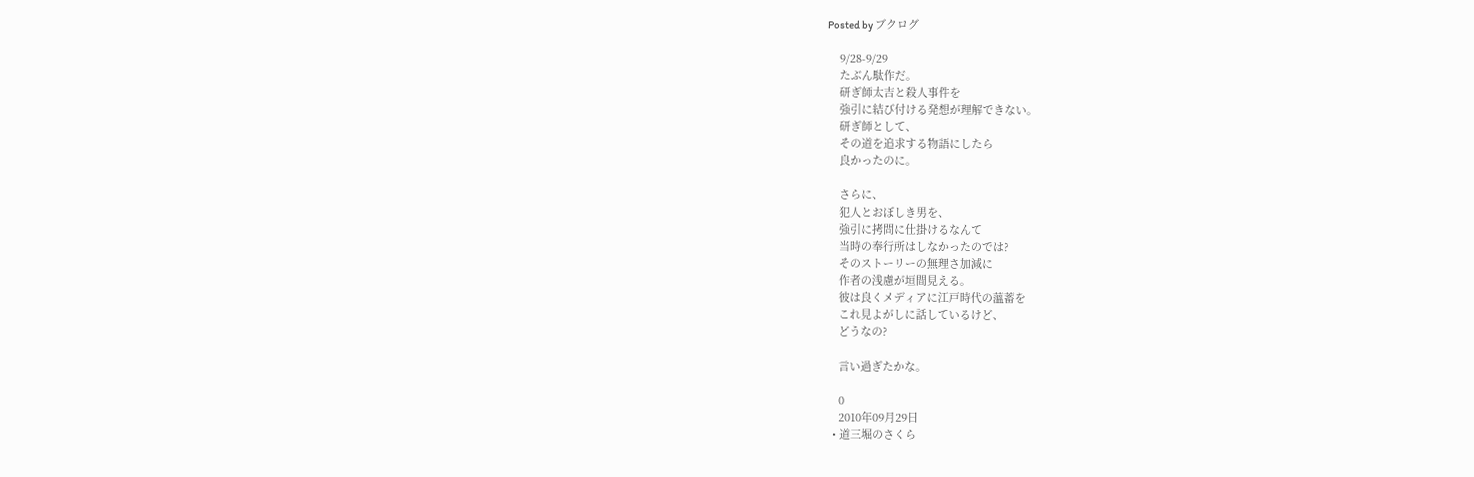Posted by ブクログ

    9/28-9/29
    たぶん駄作だ。
    研ぎ師太吉と殺人事件を
    強引に結び付ける発想が理解できない。
    研ぎ師として、
    その道を追求する物語にしたら
    良かったのに。

    さらに、
    犯人とおぼしき男を、
    強引に拷問に仕掛けるなんて
    当時の奉行所はしなかったのでは?
    そのストーリーの無理さ加減に
    作者の浅慮が垣間見える。
    彼は良くメディアに江戸時代の薀蓄を
    これ見よがしに話しているけど、
    どうなの?

    言い過ぎたかな。

    0
    2010年09月29日
  • 道三堀のさくら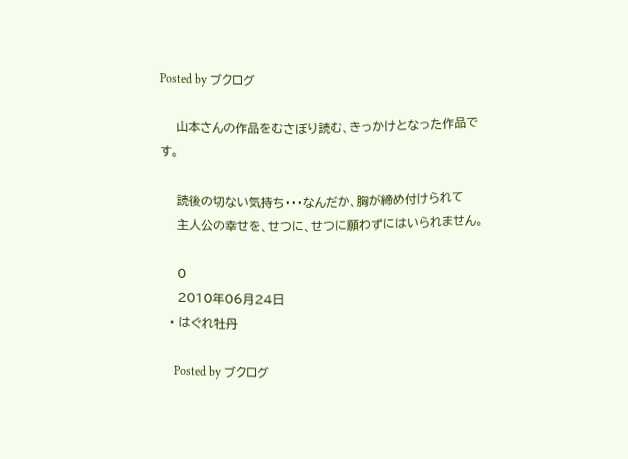Posted by ブクログ

    山本さんの作品をむさぼり読む、きっかけとなった作品です。

    読後の切ない気持ち・・・なんだか、胸が締め付けられて
    主人公の幸せを、せつに、せつに願わずにはいられません。

    0
    2010年06月24日
  • はぐれ牡丹

    Posted by ブクログ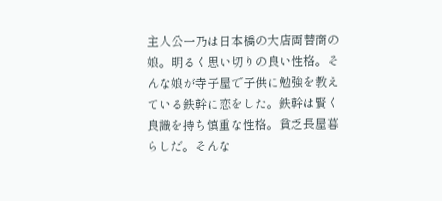主人公一乃は日本橋の大店両替商の娘。明るく思い切りの良い性格。そんな娘が寺子屋で子供に勉強を教えている鉄幹に恋をした。鉄幹は賢く良識を持ち慎重な性格。貧乏長屋暮らしだ。そんな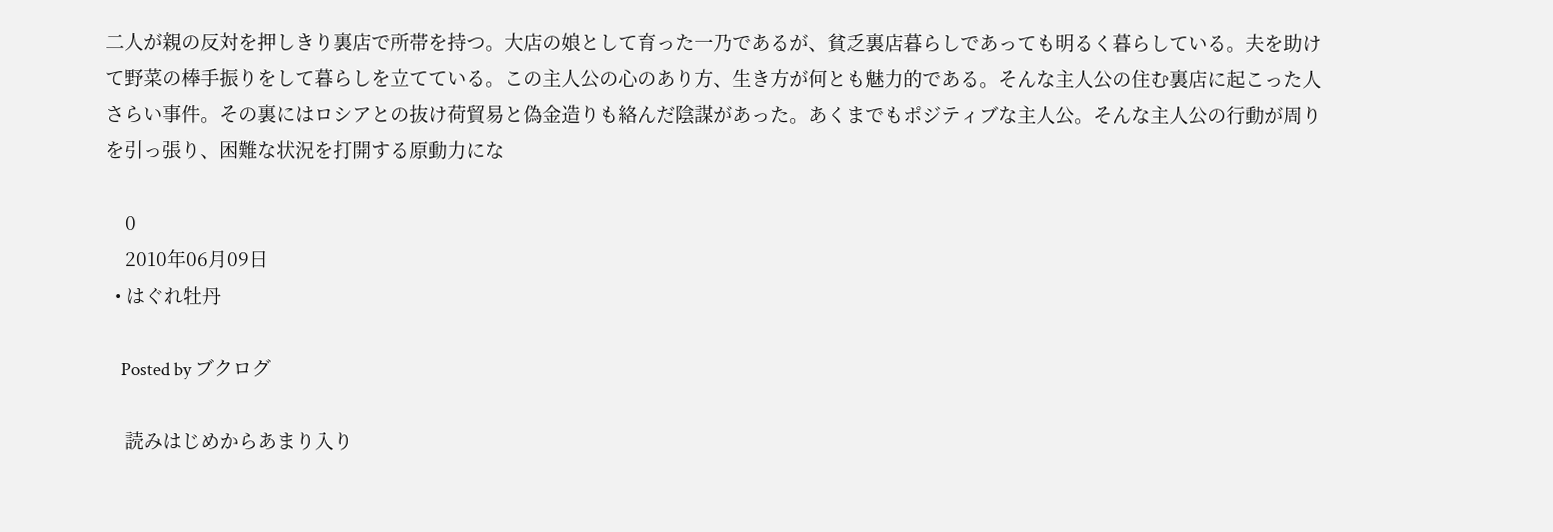二人が親の反対を押しきり裏店で所帯を持つ。大店の娘として育った一乃であるが、貧乏裏店暮らしであっても明るく暮らしている。夫を助けて野菜の棒手振りをして暮らしを立てている。この主人公の心のあり方、生き方が何とも魅力的である。そんな主人公の住む裏店に起こった人さらい事件。その裏にはロシアとの抜け荷貿易と偽金造りも絡んだ陰謀があった。あくまでもポジティブな主人公。そんな主人公の行動が周りを引っ張り、困難な状況を打開する原動力にな

    0
    2010年06月09日
  • はぐれ牡丹

    Posted by ブクログ

    読みはじめからあまり入り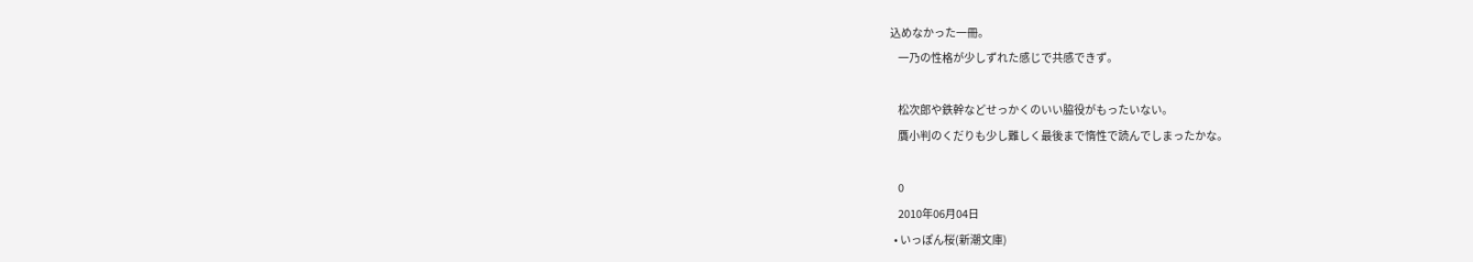込めなかった一冊。
    一乃の性格が少しずれた感じで共感できず。

    松次郎や鉄幹などせっかくのいい脇役がもったいない。
    贋小判のくだりも少し難しく最後まで惰性で読んでしまったかな。

    0
    2010年06月04日
  • いっぽん桜(新潮文庫)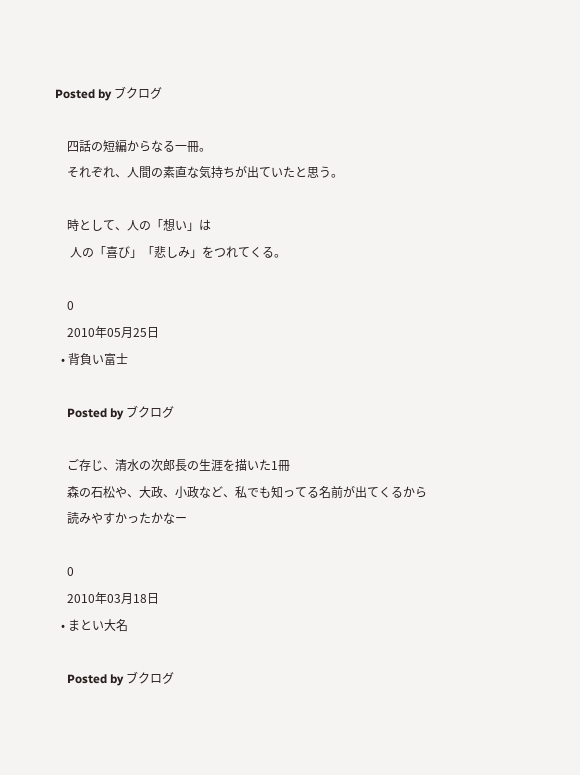Posted by ブクログ

    四話の短編からなる一冊。
    それぞれ、人間の素直な気持ちが出ていたと思う。

    時として、人の「想い」は
     人の「喜び」「悲しみ」をつれてくる。

    0
    2010年05月25日
  • 背負い富士

    Posted by ブクログ

    ご存じ、清水の次郎長の生涯を描いた1冊
    森の石松や、大政、小政など、私でも知ってる名前が出てくるから
    読みやすかったかなー

    0
    2010年03月18日
  • まとい大名

    Posted by ブクログ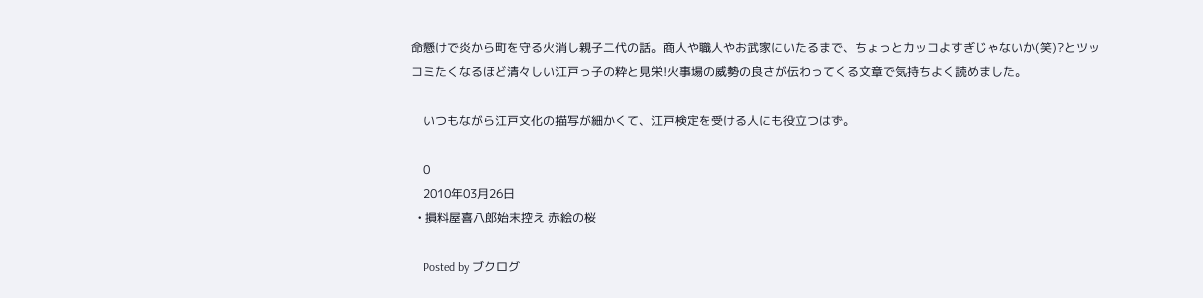命懸けで炎から町を守る火消し親子二代の話。商人や職人やお武家にいたるまで、ちょっとカッコよすぎじゃないか(笑)?とツッコミたくなるほど清々しい江戸っ子の粋と見栄!火事場の威勢の良さが伝わってくる文章で気持ちよく読めました。

    いつもながら江戸文化の描写が細かくて、江戸検定を受ける人にも役立つはず。

    0
    2010年03月26日
  • 損料屋喜八郎始末控え 赤絵の桜

    Posted by ブクログ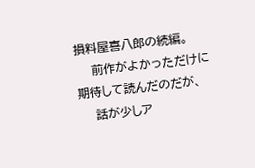損料屋喜八郎の続編。
    前作がよかっただけに期待して読んだのだが、
    話が少しア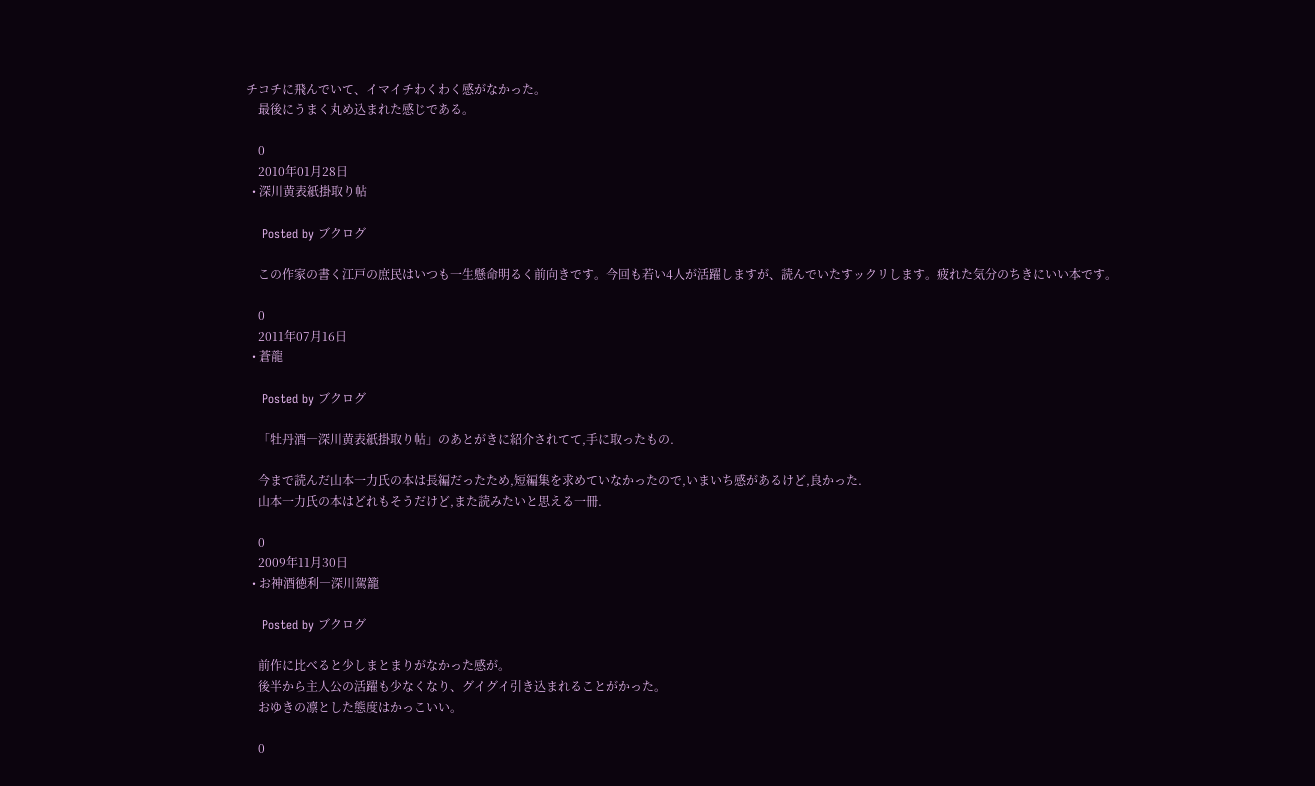チコチに飛んでいて、イマイチわくわく感がなかった。
    最後にうまく丸め込まれた感じである。

    0
    2010年01月28日
  • 深川黄表紙掛取り帖

    Posted by ブクログ

    この作家の書く江戸の庶民はいつも一生懸命明るく前向きです。今回も若い4人が活躍しますが、読んでいたすックリします。疲れた気分のちきにいい本です。

    0
    2011年07月16日
  • 蒼龍

    Posted by ブクログ

    「牡丹酒―深川黄表紙掛取り帖」のあとがきに紹介されてて,手に取ったもの.

    今まで読んだ山本一力氏の本は長編だったため,短編集を求めていなかったので,いまいち感があるけど,良かった.
    山本一力氏の本はどれもそうだけど,また読みたいと思える一冊.

    0
    2009年11月30日
  • お神酒徳利―深川駕籠

    Posted by ブクログ

    前作に比べると少しまとまりがなかった感が。
    後半から主人公の活躍も少なくなり、グイグイ引き込まれることがかった。
    おゆきの凛とした態度はかっこいい。

    0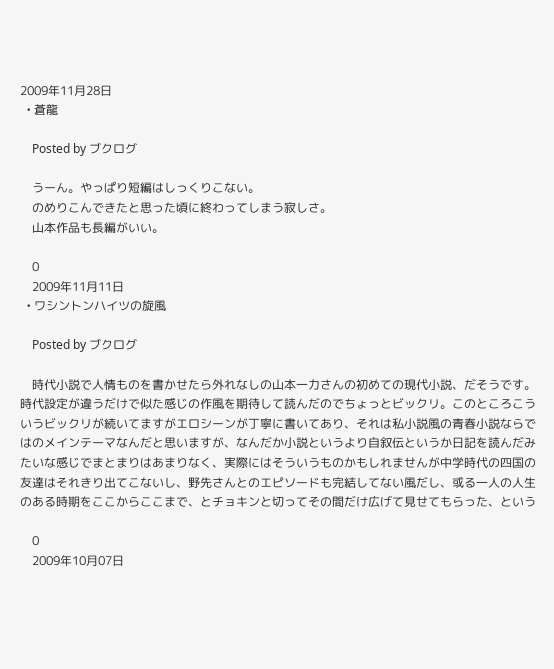2009年11月28日
  • 蒼龍

    Posted by ブクログ

    うーん。やっぱり短編はしっくりこない。
    のめりこんできたと思った頃に終わってしまう寂しさ。
    山本作品も長編がいい。

    0
    2009年11月11日
  • ワシントンハイツの旋風

    Posted by ブクログ

    時代小説で人情ものを書かせたら外れなしの山本一力さんの初めての現代小説、だそうです。時代設定が違うだけで似た感じの作風を期待して読んだのでちょっとビックリ。このところこういうビックリが続いてますがエロシーンが丁寧に書いてあり、それは私小説風の青春小説ならではのメインテーマなんだと思いますが、なんだか小説というより自叙伝というか日記を読んだみたいな感じでまとまりはあまりなく、実際にはそういうものかもしれませんが中学時代の四国の友達はそれきり出てこないし、野先さんとのエピソードも完結してない風だし、或る一人の人生のある時期をここからここまで、とチョキンと切ってその間だけ広げて見せてもらった、という

    0
    2009年10月07日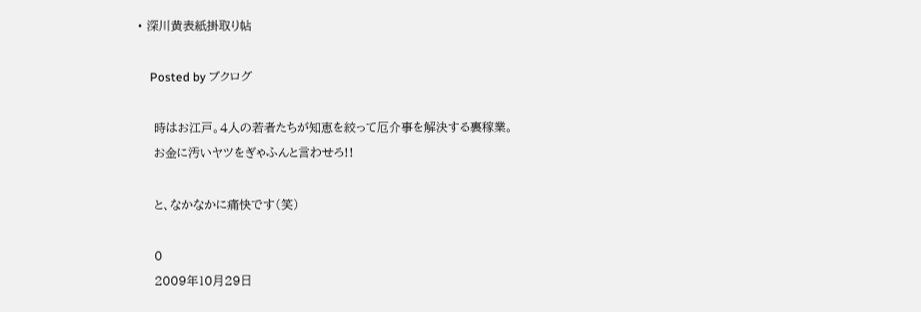• 深川黄表紙掛取り帖

    Posted by ブクログ

    時はお江戸。4人の若者たちが知恵を絞って厄介事を解決する裏稼業。
    お金に汚いヤツをぎゃふんと言わせろ!!

    と、なかなかに痛快です(笑)

    0
    2009年10月29日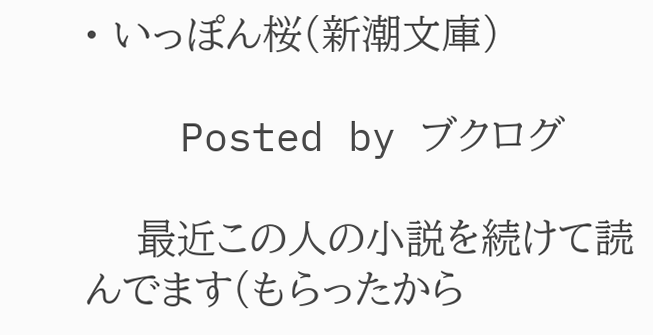• いっぽん桜(新潮文庫)

    Posted by ブクログ

    最近この人の小説を続けて読んでます(もらったから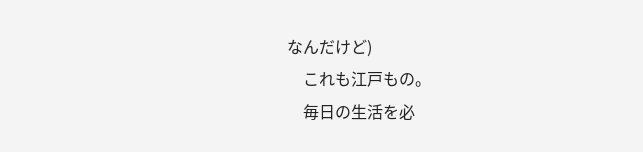なんだけど)
    これも江戸もの。
    毎日の生活を必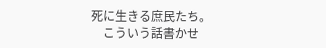死に生きる庶民たち。
    こういう話書かせ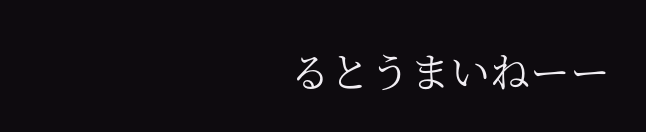るとうまいねーー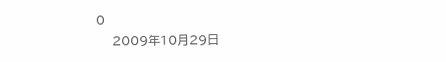0
    2009年10月29日